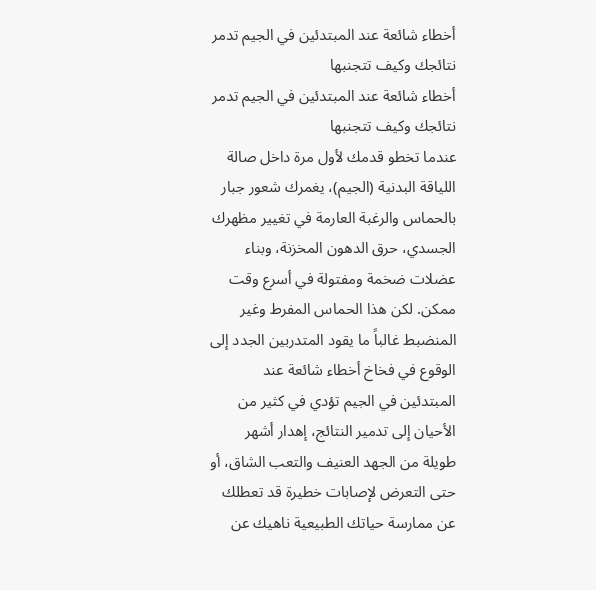أخطاء شائعة عند المبتدئين في الجيم تدمر نتائجك وكيف تتجنبها
أخطاء شائعة عند المبتدئين في الجيم تدمر نتائجك وكيف تتجنبها
عندما تخطو قدمك لأول مرة داخل صالة اللياقة البدنية (الجيم)، يغمرك شعور جبار بالحماس والرغبة العارمة في تغيير مظهرك الجسدي، حرق الدهون المخزنة، وبناء عضلات ضخمة ومفتولة في أسرع وقت ممكن. لكن هذا الحماس المفرط وغير المنضبط غالباً ما يقود المتدربين الجدد إلى الوقوع في فخاخ أخطاء شائعة عند المبتدئين في الجيم تؤدي في كثير من الأحيان إلى تدمير النتائج، إهدار أشهر طويلة من الجهد العنيف والتعب الشاق، أو حتى التعرض لإصابات خطيرة قد تعطلك عن ممارسة حياتك الطبيعية ناهيك عن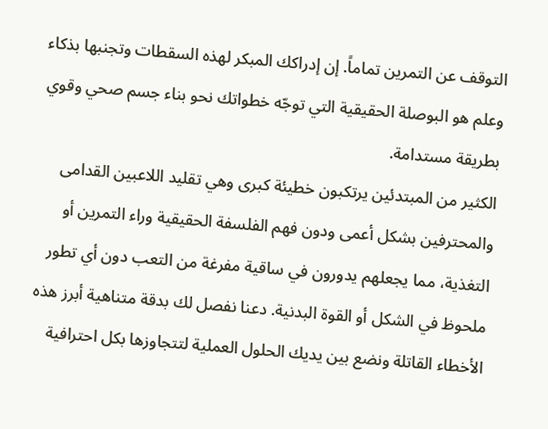التوقف عن التمرين تماماً. إن إدراكك المبكر لهذه السقطات وتجنبها بذكاء وعلم هو البوصلة الحقيقية التي توجّه خطواتك نحو بناء جسم صحي وقوي بطريقة مستدامة.
الكثير من المبتدئين يرتكبون خطيئة كبرى وهي تقليد اللاعبين القدامى والمحترفين بشكل أعمى ودون فهم الفلسفة الحقيقية وراء التمرين أو التغذية، مما يجعلهم يدورون في ساقية مفرغة من التعب دون أي تطور ملحوظ في الشكل أو القوة البدنية. دعنا نفصل لك بدقة متناهية أبرز هذه الأخطاء القاتلة ونضع بين يديك الحلول العملية لتتجاوزها بكل احترافية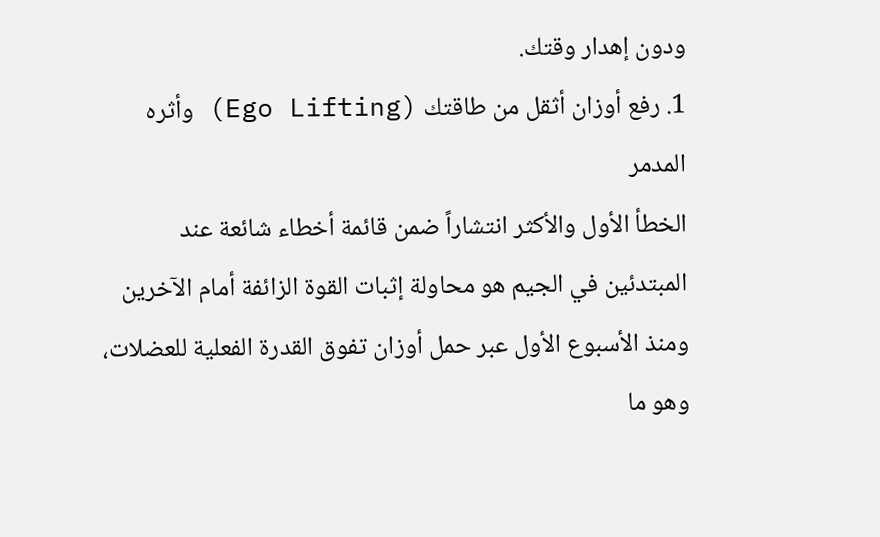ودون إهدار وقتك.
1. رفع أوزان أثقل من طاقتك (Ego Lifting) وأثره المدمر
الخطأ الأول والأكثر انتشاراً ضمن قائمة أخطاء شائعة عند المبتدئين في الجيم هو محاولة إثبات القوة الزائفة أمام الآخرين ومنذ الأسبوع الأول عبر حمل أوزان تفوق القدرة الفعلية للعضلات، وهو ما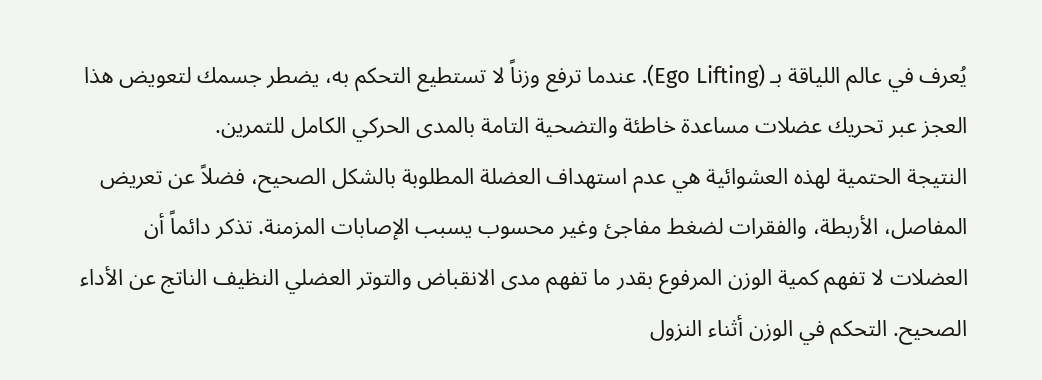يُعرف في عالم اللياقة بـ (Ego Lifting). عندما ترفع وزناً لا تستطيع التحكم به، يضطر جسمك لتعويض هذا العجز عبر تحريك عضلات مساعدة خاطئة والتضحية التامة بالمدى الحركي الكامل للتمرين.
النتيجة الحتمية لهذه العشوائية هي عدم استهداف العضلة المطلوبة بالشكل الصحيح، فضلاً عن تعريض المفاصل، الأربطة، والفقرات لضغط مفاجئ وغير محسوب يسبب الإصابات المزمنة. تذكر دائماً أن العضلات لا تفهم كمية الوزن المرفوع بقدر ما تفهم مدى الانقباض والتوتر العضلي النظيف الناتج عن الأداء الصحيح. التحكم في الوزن أثناء النزول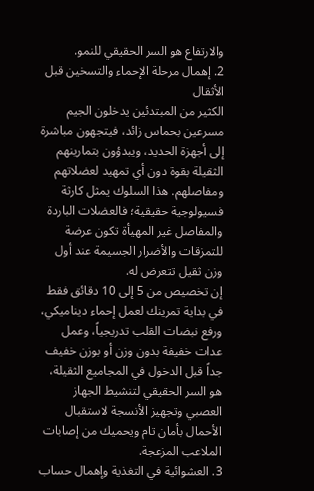والارتفاع هو السر الحقيقي للنمو.
2. إهمال مرحلة الإحماء والتسخين قبل الأثقال
الكثير من المبتدئين يدخلون الجيم مسرعين بحماس زائد، فيتجهون مباشرة إلى أجهزة الحديد، ويبدؤون بتمارينهم الثقيلة بقوة دون أي تمهيد لعضلاتهم ومفاصلهم. هذا السلوك يمثل كارثة فسيولوجية حقيقية؛ فالعضلات الباردة والمفاصل غير المهيأة تكون عرضة للتمزقات والأضرار الجسيمة عند أول وزن ثقيل تتعرض له.
إن تخصيص من 5 إلى 10 دقائق فقط في بداية تمرینك لعمل إحماء ديناميكي، ورفع نبضات القلب تدريجياً، وعمل عدات خفيفة بدون وزن أو بوزن خفيف جداً قبل الدخول في المجاميع الثقيلة، هو السر الحقيقي لتنشيط الجهاز العصبي وتجهيز الأنسجة لاستقبال الأحمال بأمان تام ويحميك من إصابات الملاعب المزعجة.
3. العشوائية في التغذية وإهمال حساب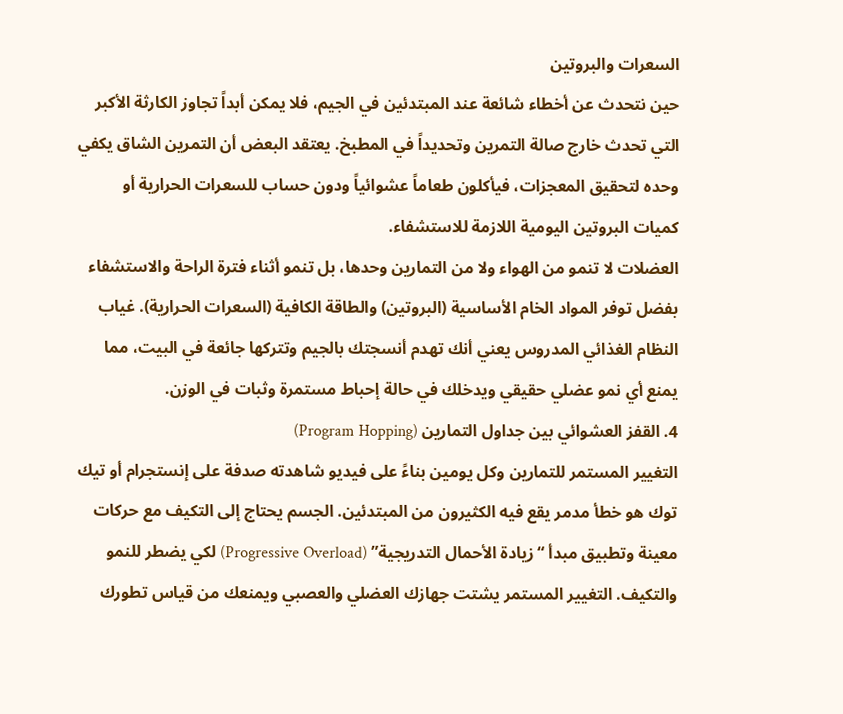السعرات والبروتين
حين نتحدث عن أخطاء شائعة عند المبتدئين في الجيم، فلا يمكن أبداً تجاوز الكارثة الأكبر التي تحدث خارج صالة التمرين وتحديداً في المطبخ. يعتقد البعض أن التمرين الشاق يكفي وحده لتحقيق المعجزات، فيأكلون طعاماً عشوائياً ودون حساب للسعرات الحرارية أو كميات البروتين اليومية اللازمة للاستشفاء.
العضلات لا تنمو من الهواء ولا من التمارين وحدها، بل تنمو أثناء فترة الراحة والاستشفاء بفضل توفر المواد الخام الأساسية (البروتين) والطاقة الكافية (السعرات الحرارية). غياب النظام الغذائي المدروس يعني أنك تهدم أنسجتك بالجيم وتتركها جائعة في البيت، مما يمنع أي نمو عضلي حقيقي ويدخلك في حالة إحباط مستمرة وثبات في الوزن.
4. القفز العشوائي بين جداول التمارين (Program Hopping)
التغيير المستمر للتمارين وكل يومين بناءً على فيديو شاهدته صدفة على إنستجرام أو تيك توك هو خطأ مدمر يقع فيه الكثيرون من المبتدئين. الجسم يحتاج إلى التكيف مع حركات معينة وتطبيق مبدأ “زيادة الأحمال التدريجية” (Progressive Overload) لكي يضطر للنمو والتكيف. التغيير المستمر يشتت جهازك العضلي والعصبي ويمنعك من قياس تطورك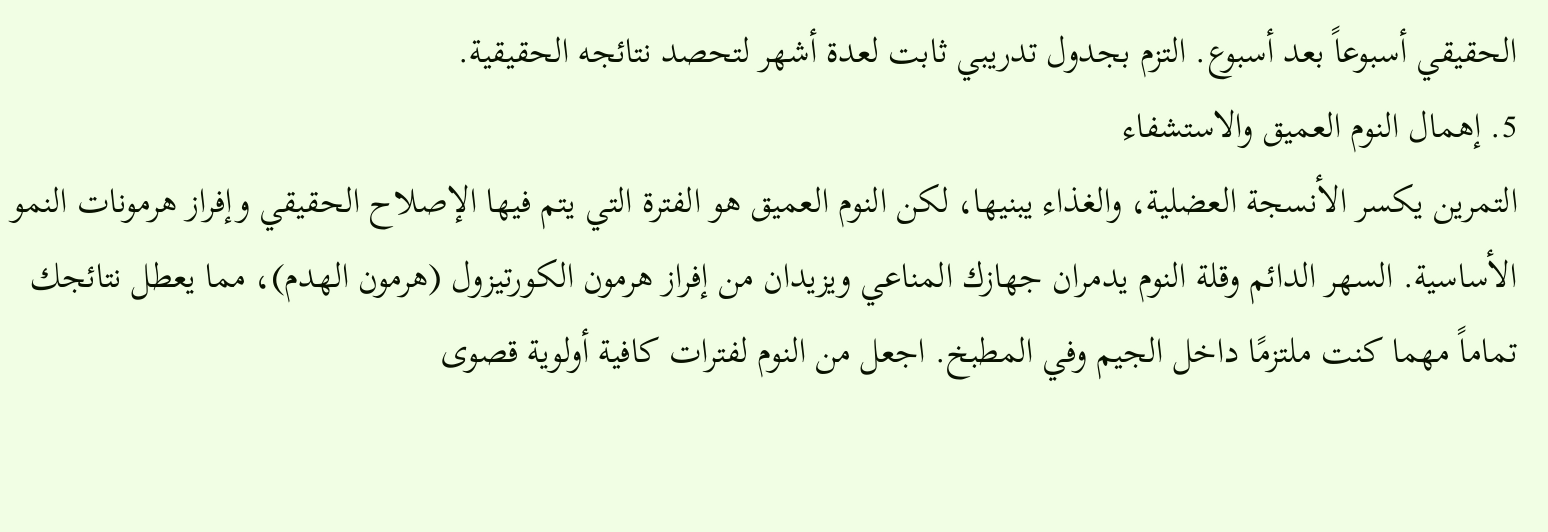الحقيقي أسبوعاً بعد أسبوع. التزم بجدول تدريبي ثابت لعدة أشهر لتحصد نتائجه الحقيقية.
5. إهمال النوم العميق والاستشفاء
التمرين يكسر الأنسجة العضلية، والغذاء يبنيها، لكن النوم العميق هو الفترة التي يتم فيها الإصلاح الحقيقي وإفراز هرمونات النمو الأساسية. السهر الدائم وقلة النوم يدمران جهازك المناعي ويزيدان من إفراز هرمون الكورتيزول (هرمون الهدم)، مما يعطل نتائجك تماماً مهما كنت ملتزمًا داخل الجيم وفي المطبخ. اجعل من النوم لفترات كافية أولوية قصوى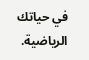في حياتك الرياضية.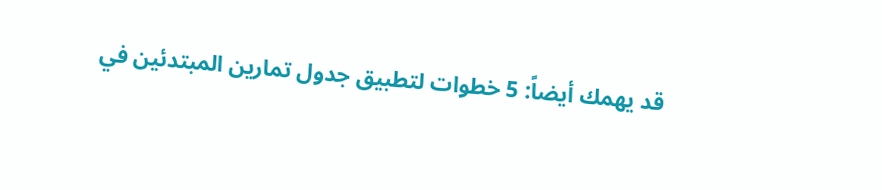قد يهمك أيضاً: 5 خطوات لتطبيق جدول تمارين المبتدئين في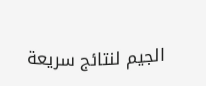الجيم لنتائج سريعة